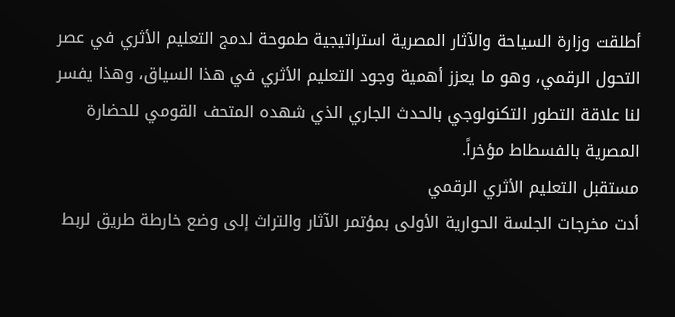أطلقت وزارة السياحة والآثار المصرية استراتيجية طموحة لدمج التعليم الأثري في عصر التحول الرقمي، وهو ما يعزز أهمية وجود التعليم الأثري في هذا السياق، وهذا يفسر لنا علاقة التطور التكنولوجي بالحدث الجاري الذي شهده المتحف القومي للحضارة المصرية بالفسطاط مؤخراً.
مستقبل التعليم الأثري الرقمي
أدت مخرجات الجلسة الحوارية الأولى بمؤتمر الآثار والتراث إلى وضع خارطة طريق لربط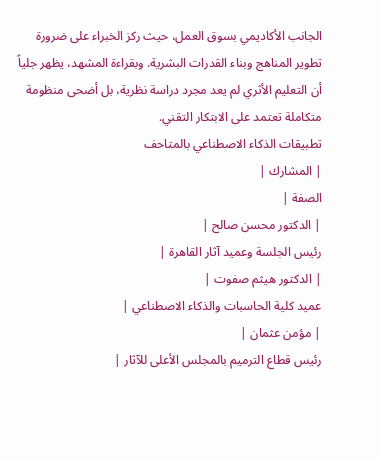الجانب الأكاديمي بسوق العمل، حيث ركز الخبراء على ضرورة تطوير المناهج وبناء القدرات البشرية. وبقراءة المشهد، يظهر جلياً أن التعليم الأثري لم يعد مجرد دراسة نظرية، بل أضحى منظومة متكاملة تعتمد على الابتكار التقني.
تطبيقات الذكاء الاصطناعي بالمتاحف
| المشارك |
الصفة |
| الدكتور محسن صالح |
رئيس الجلسة وعميد آثار القاهرة |
| الدكتور هيثم صفوت |
عميد كلية الحاسبات والذكاء الاصطناعي |
| مؤمن عثمان |
رئيس قطاع الترميم بالمجلس الأعلى للآثار |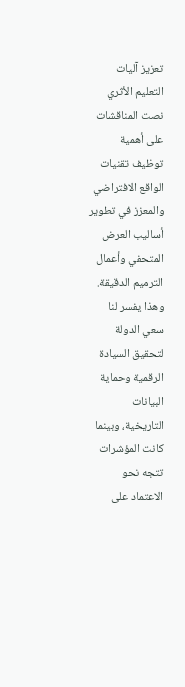تعزيز آليات التعليم الأثري
نصت المناقشات على أهمية توظيف تقنيات الواقع الافتراضي والمعزز في تطوير أساليب العرض المتحفي وأعمال الترميم الدقيقة. وهذا يفسر لنا سعي الدولة لتحقيق السيادة الرقمية وحماية البيانات التاريخية، وبينما كانت المؤشرات تتجه نحو الاعتماد على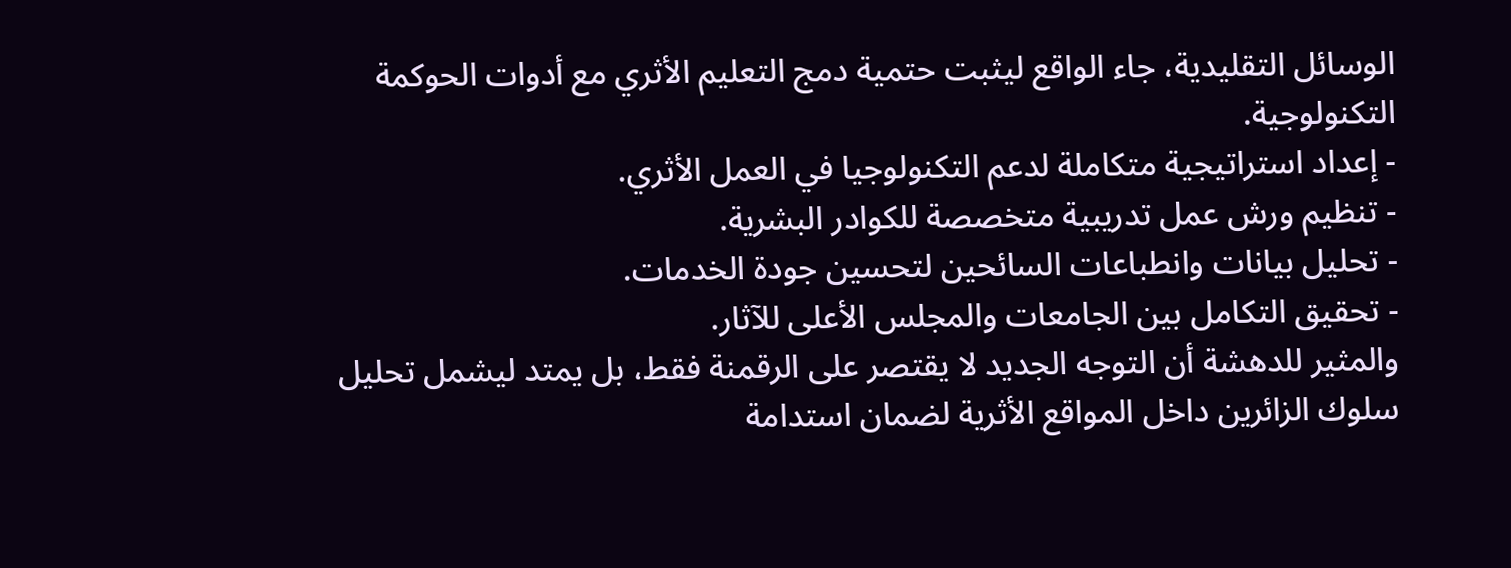الوسائل التقليدية، جاء الواقع ليثبت حتمية دمج التعليم الأثري مع أدوات الحوكمة التكنولوجية.
- إعداد استراتيجية متكاملة لدعم التكنولوجيا في العمل الأثري.
- تنظيم ورش عمل تدريبية متخصصة للكوادر البشرية.
- تحليل بيانات وانطباعات السائحين لتحسين جودة الخدمات.
- تحقيق التكامل بين الجامعات والمجلس الأعلى للآثار.
والمثير للدهشة أن التوجه الجديد لا يقتصر على الرقمنة فقط، بل يمتد ليشمل تحليل سلوك الزائرين داخل المواقع الأثرية لضمان استدامة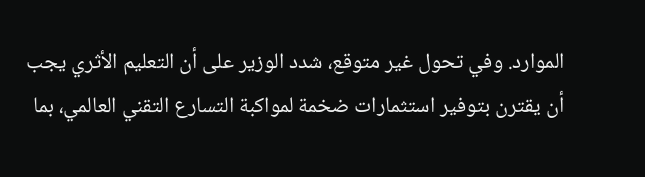الموارد. وفي تحول غير متوقع، شدد الوزير على أن التعليم الأثري يجب أن يقترن بتوفير استثمارات ضخمة لمواكبة التسارع التقني العالمي، بما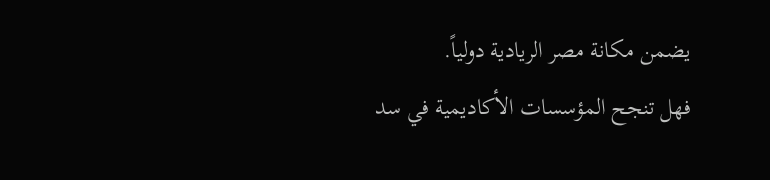يضمن مكانة مصر الريادية دولياً.
فهل تنجح المؤسسات الأكاديمية في سد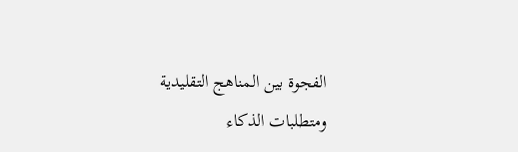الفجوة بين المناهج التقليدية ومتطلبات الذكاء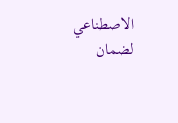الاصطناعي لضمان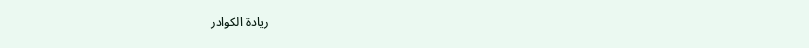ريادة الكوادر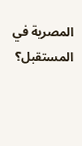المصرية في المستقبل؟